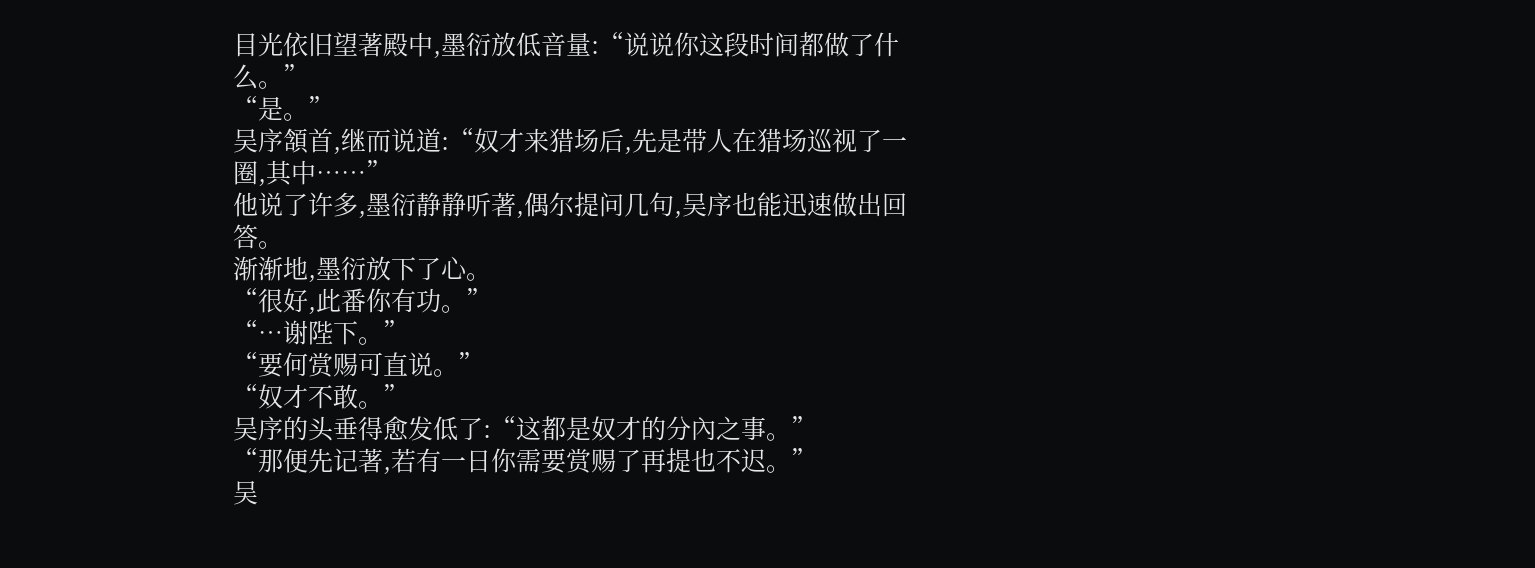目光依旧望著殿中,墨衍放低音量:“说说你这段时间都做了什么。”
“是。”
吴序頷首,继而说道:“奴才来猎场后,先是带人在猎场巡视了一圈,其中……”
他说了许多,墨衍静静听著,偶尔提问几句,吴序也能迅速做出回答。
渐渐地,墨衍放下了心。
“很好,此番你有功。”
“…谢陛下。”
“要何赏赐可直说。”
“奴才不敢。”
吴序的头垂得愈发低了:“这都是奴才的分內之事。”
“那便先记著,若有一日你需要赏赐了再提也不迟。”
吴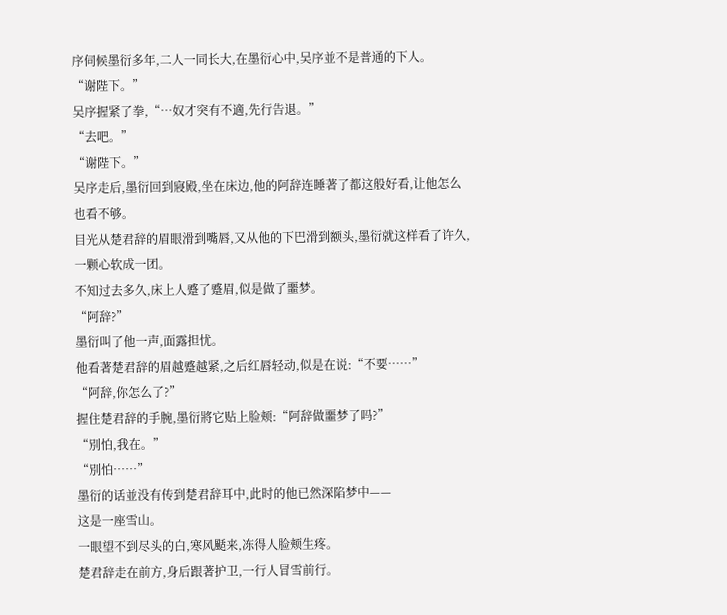序伺候墨衍多年,二人一同长大,在墨衍心中,吴序並不是普通的下人。
“谢陛下。”
吴序握紧了拳,“…奴才突有不適,先行告退。”
“去吧。”
“谢陛下。”
吴序走后,墨衍回到寢殿,坐在床边,他的阿辞连睡著了都这般好看,让他怎么也看不够。
目光从楚君辞的眉眼滑到嘴唇,又从他的下巴滑到额头,墨衍就这样看了许久,一颗心软成一团。
不知过去多久,床上人蹙了蹙眉,似是做了噩梦。
“阿辞?”
墨衍叫了他一声,面露担忧。
他看著楚君辞的眉越蹙越紧,之后红唇轻动,似是在说:“不要……”
“阿辞,你怎么了?”
握住楚君辞的手腕,墨衍將它贴上脸颊:“阿辞做噩梦了吗?”
“別怕,我在。”
“別怕……”
墨衍的话並没有传到楚君辞耳中,此时的他已然深陷梦中——
这是一座雪山。
一眼望不到尽头的白,寒风颳来,冻得人脸颊生疼。
楚君辞走在前方,身后跟著护卫,一行人冒雪前行。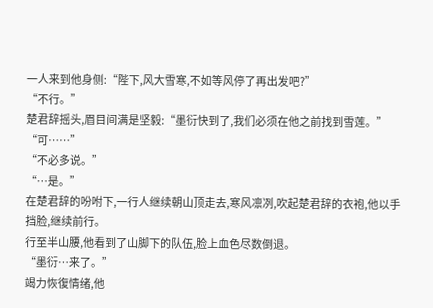一人来到他身侧:“陛下,风大雪寒,不如等风停了再出发吧?”
“不行。”
楚君辞摇头,眉目间满是坚毅:“墨衍快到了,我们必须在他之前找到雪莲。”
“可……”
“不必多说。”
“…是。”
在楚君辞的吩咐下,一行人继续朝山顶走去,寒风凛冽,吹起楚君辞的衣袍,他以手挡脸,继续前行。
行至半山腰,他看到了山脚下的队伍,脸上血色尽数倒退。
“墨衍…来了。”
竭力恢復情绪,他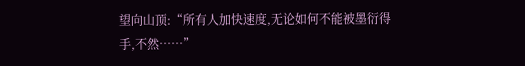望向山顶:“所有人加快速度,无论如何不能被墨衍得手,不然……”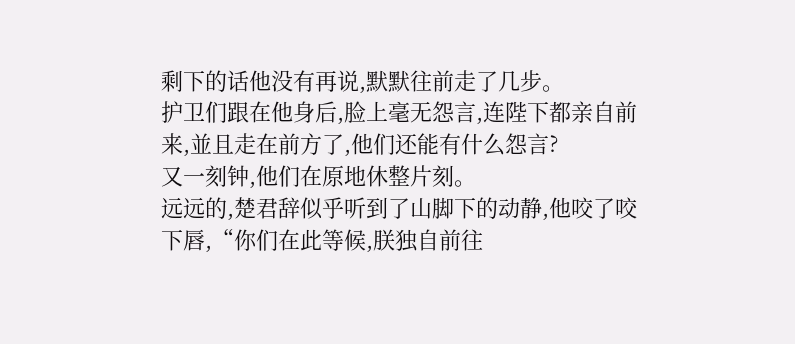剩下的话他没有再说,默默往前走了几步。
护卫们跟在他身后,脸上毫无怨言,连陛下都亲自前来,並且走在前方了,他们还能有什么怨言?
又一刻钟,他们在原地休整片刻。
远远的,楚君辞似乎听到了山脚下的动静,他咬了咬下唇,“你们在此等候,朕独自前往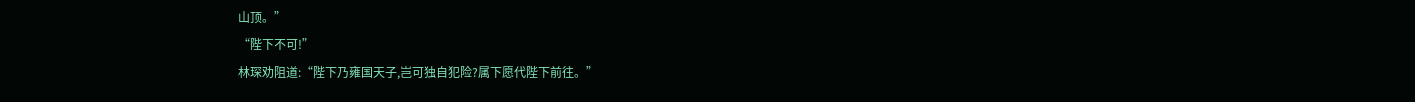山顶。”
“陛下不可!”
林琛劝阻道:“陛下乃雍国天子,岂可独自犯险?属下愿代陛下前往。”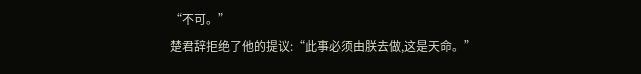“不可。”
楚君辞拒绝了他的提议:“此事必须由朕去做,这是天命。”